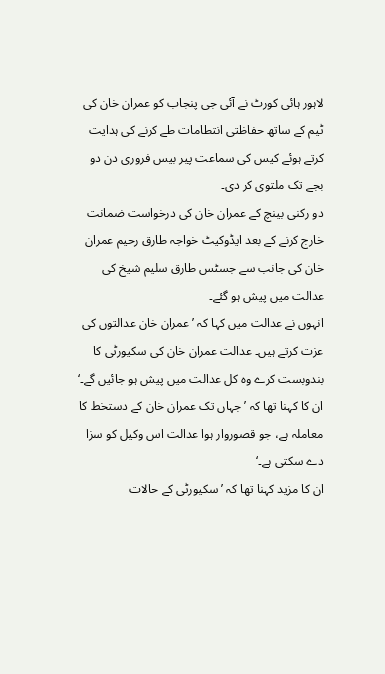لاہور ہائی کورٹ نے آئی جی پنجاب کو عمران خان کی ٹیم کے ساتھ حفاظتی انتطامات طے کرنے کی ہدایت کرتے ہوئے کیس کی سماعت پیر بیس فروری دن دو بجے تک ملتوی کر دی۔
دو رکنی بینچ کے عمران خان کی درخواست ضمانت خارج کرنے کے بعد ایڈوکیٹ خواجہ طارق رحیم عمران خان کی جانب سے جسٹس طارق سلیم شیخ کی عدالت میں پیش ہو گئے۔
انہوں نے عدالت میں کہا کہ ’عمران خان عدالتوں کی عزت کرتے ہیں۔ عدالت عمران خان کی سکیورٹی کا بندوبست کرے وہ کل عدالت میں پیش ہو جائیں گے۔‘
ان کا کہنا تھا کہ ’جہاں تک عمران خان کے دستخط کا معاملہ ہے، جو قصوروار ہوا عدالت اس وکیل کو سزا دے سکتی ہے۔‘
ان کا مزید کہنا تھا کہ ’سکیورٹی کے حالات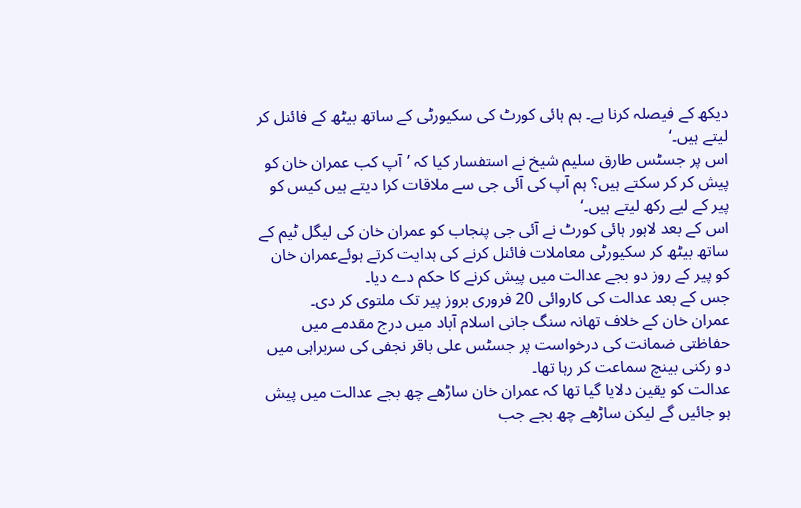دیکھ کے فیصلہ کرنا ہے۔ ہم ہائی کورٹ کی سکیورٹی کے ساتھ بیٹھ کے فائنل کر لیتے ہیں۔‘
اس پر جسٹس طارق سلیم شیخ نے استفسار کیا کہ ’آپ کب عمران خان کو پیش کر کر سکتے ہیں؟ ہم آپ کی آئی جی سے ملاقات کرا دیتے ہیں کیس کو پیر کے لیے رکھ لیتے ہیں۔‘
اس کے بعد لاہور ہائی کورٹ نے آئی جی پنجاب کو عمران خان کی لیگل ٹیم کے ساتھ بیٹھ کر سکیورٹی معاملات فائنل کرنے کی ہدایت کرتے ہوئےعمران خان کو پیر کے روز دو بجے عدالت میں پیش کرنے کا حکم دے دیا۔
جس کے بعد عدالت کی کاروائی 20 فروری بروز پیر تک ملتوی کر دی۔
عمران خان کے خلاف تھانہ سنگ جانی اسلام آباد میں درج مقدمے میں حفاظتی ضمانت کی درخواست پر جسٹس علی باقر نجفی کی سربراہی میں دو رکنی بینچ سماعت کر رہا تھا۔
عدالت کو یقین دلایا گیا تھا کہ عمران خان ساڑھے چھ بجے عدالت میں پیش ہو جائیں گے لیکن ساڑھے چھ بجے جب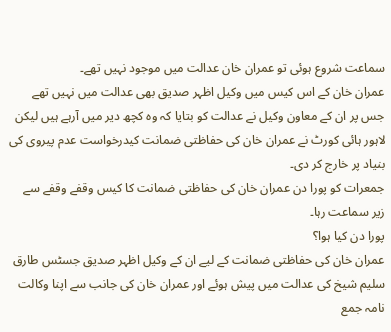سماعت شروع ہوئی تو عمران خان عدالت میں موجود نہیں تھے۔
عمران خان کے اس کیس میں وکیل اظہر صدیق بھی عدالت میں نہیں تھے جس پر ان کے معاون وکیل نے عدالت کو بتایا کہ وہ کچھ دیر میں آرہے ہیں لیکن لاہور ہائی کورٹ نے عمران خان کی حفاظتی ضمانت کیدرخواست عدم پیروی کی بنیاد پر خارج کر دی۔
جمعرات کو پورا دن عمران خان کی حفاظتی ضمانت کا کیس وقفے وقفے سے زیر سماعت رہا۔
پورا دن کیا ہوا؟
عمران خان کی حفاظتی ضمانت کے لیے ان کے وکیل اظہر صدیق جسٹس طارق سلیم شیخ کی عدالت میں پیش ہوئے اور عمران خان کی جانب سے اپنا وکالت نامہ جمع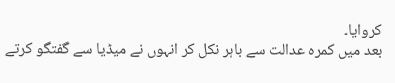کروایا۔
بعد میں کمرہ عدالت سے باہر نکل کر انہوں نے میڈیا سے گفتگو کرتے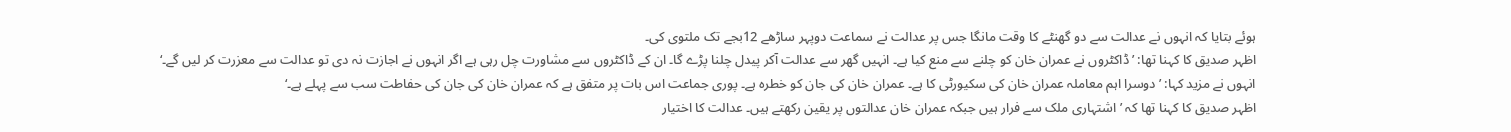ہوئے بتایا کہ انہوں نے عدالت سے دو گھنٹے کا وقت مانگا جس پر عدالت نے سماعت دوپہر ساڑھے 12بجے تک ملتوی کی۔
اظہر صدیق کا کہنا تھا: ’ڈاکٹروں نے عمران خان کو چلنے سے منع کیا ہے۔ انہیں گھر سے عدالت آکر پیدل چلنا پڑے گا۔ ان کے ڈاکٹروں سے مشاورت چل رہی ہے اگر انہوں نے اجازت نہ دی تو عدالت سے معزرت کر لیں گے۔‘
انہوں نے مزید کہا: ’دوسرا اہم معاملہ عمران خان کی سکیورٹی کا ہے۔ عمران خان کی جان کو خطرہ ہے۔ پوری جماعت اس بات پر متفق ہے کہ عمران خان کی جان کی حفاطت سب سے پہلے ہے۔‘
اظہر صدیق کا کہنا تھا کہ ’اشتہاری ملک سے فرار ہیں جبکہ عمران خان عدالتوں پر یقین رکھتے ہیں۔ عدالت کا اختیار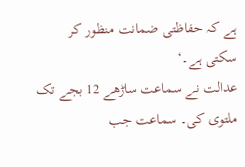ہے کہ حفاظتی ضمانت منظور کر سکتی ہے۔‘
عدالت نے سماعت ساڑھے 12 بجے تک ملتوی کی۔ سماعت جب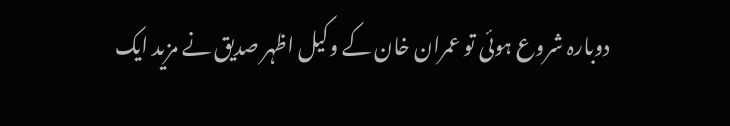دوبارہ شروع ہوئی تو عمران خان کے وکیل اظہر صدیق نے مزید ایک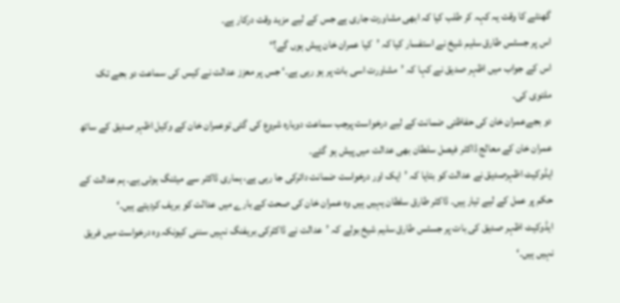گھنٹے کا وقت یہ کہہ کر طلب کیا کہ ابھی مشاورت جاری ہے جس کے لیے مزید وقت درکار ہے۔
اس پر جسٹس طارق سلیم شیخ نے استفسار کیا کہ ’کیا عمران خان پیش ہوں گے؟‘
اس کے جواب میں اظہر صدیق نے کہا کہ ’مشاورت اسی بات پر ہو رہی ہے۔‘ جس پر معزز عدالت نے کیس کی سماعت دو بجے تک ملتوی کی۔
دو بجےعمران خان کی حفاظتی ضمانت کے لیے درخواست پرجب سماعت دوبارہ شروع کی گئی توعمران خان کے وکیل اظہر صدیق کے ساتھ عمران خان کے معالج ڈاکٹر فیصل سلطان بھی عدالت میں پیش ہو گئے۔
ایڈوکیٹ اظہرصدیق نے عدالت کو بتایا کہ ’ایک اور درخواست ضمانت دائرکی جا رہی ہے، ہماری ڈاکٹر سے میٹنگ ہوئی ہے۔ ہم عدالت کے حکم پر عمل کے لیے تیار ہیں۔ ڈاکٹر طارق سلطان یہیں ہیں وہ عمران خان کی صحت کے بارے میں عدالت کو بریف کردیتے ہیں۔‘
ایڈوکیٹ اظہر صدیق کی بات پر جسٹس طارق سلیم شیخ بولے کہ ’عدالت نے ڈاکٹرکی بریفنگ نہیں سننی کیونکہ وہ درخواست میں فریق نہیں ہیں۔‘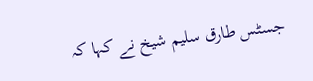جسٹس طارق سلیم شیخ نے کہا کہ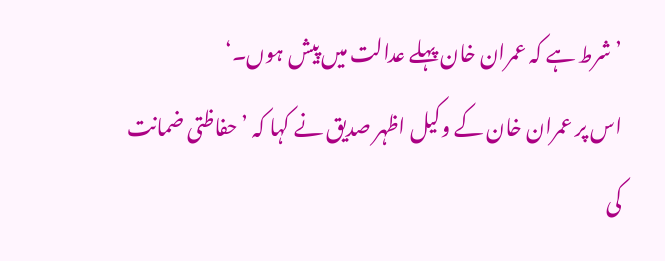’شرط ہے کہ عمران خان پہلے عدالت میں پیش ہوں۔‘
اس پر عمران خان کے وکیل اظہر صدیق نے کہا کہ ’حفاظتی ضمانت کی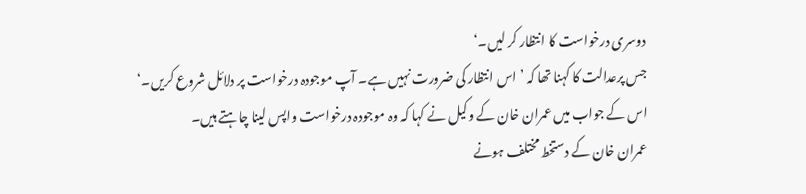دوسری درخواست کا انتظار کر لیں۔‘
جس پرعدالت کا کہنا تھا کہ ’اس انتظار کی ضرورت نہیں ہے۔ آپ موجودہ درخواست پر دلائل شروع کریں۔‘
اس کے جواب میں عمران خان کے وکیل نے کہا کہ وہ موجودہ درخواست واپس لینا چاہتے ہیں۔
عمران خان کے دستخط مختلف ہونے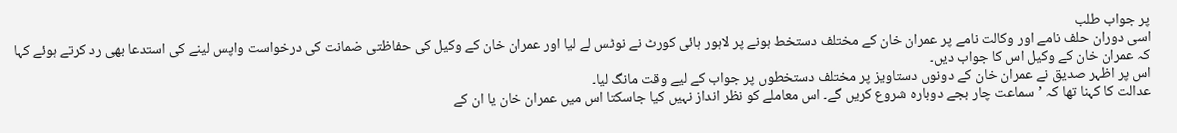پر جواب طلب
اسی دوران حلف نامے اور وکالت نامے پر عمران خان کے مختلف دستخط ہونے پر لاہور ہائی کورٹ نے نوٹس لے لیا اور عمران خان کے وکیل کی حفاظتی ضمانت کی درخواست واپس لینے کی استدعا بھی رد کرتے ہوئے کہا کہ عمران خان کے وکیل اس کا جواب دیں۔
اس پر اظہر صدیق نے عمران خان کے دونوں دستاویز پر مختلف دستخطوں پر جواب کے لیے وقت مانگ لیا۔
عدالت کا کہنا تھا کہ ’سماعت چار بجے دوبارہ شروع کریں گے۔ اس معاملے کو نظر انداز نہیں کیا جاسکتا اس میں عمران خان یا ان کے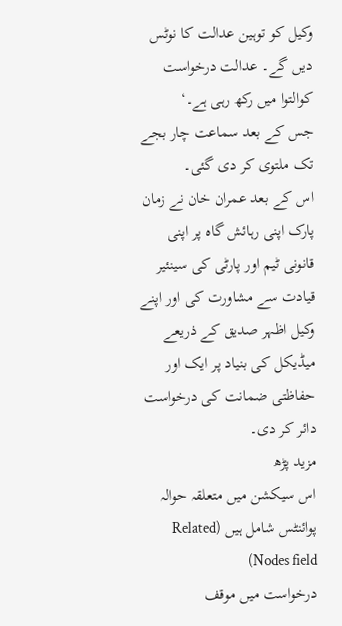وکیل کو توہین عدالت کا نوٹس دیں گے۔ عدالت درخواست کوالتوا میں رکھ رہی ہے۔‘
جس کے بعد سماعت چار بجے تک ملتوی کر دی گئی۔
اس کے بعد عمران خان نے زمان پارک اپنی رہائش گاہ پر اپنی قانونی ٹیم اور پارٹی کی سینئیر قیادت سے مشاورت کی اور اپنے وکیل اظہر صدیق کے ذریعے میڈیکل کی بنیاد پر ایک اور حفاظتی ضمانت کی درخواست دائر کر دی۔
مزید پڑھ
اس سیکشن میں متعلقہ حوالہ پوائنٹس شامل ہیں (Related Nodes field)
درخواست میں موقف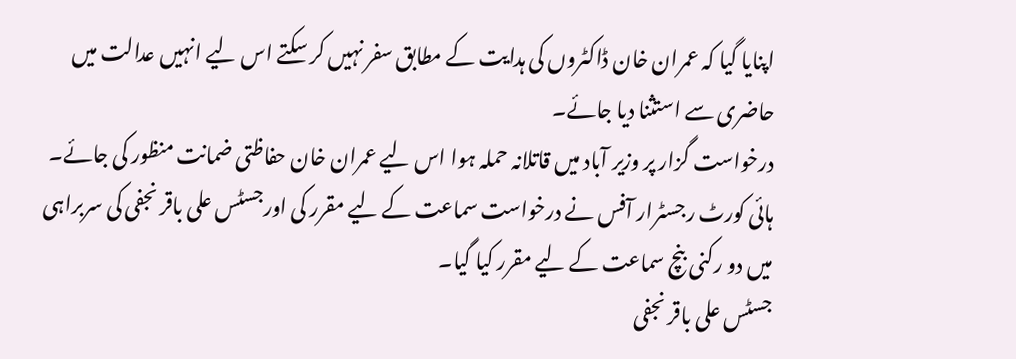اپنایا گیا کہ عمران خان ڈاکٹروں کی ہدایت کے مطابق سفر نہیں کر سکتے اس لیے انہیں عدالت میں حاضری سے استثنا دیا جائے۔
درخواست گزار پر وزیر آباد میں قاتلانہ حملہ ہوا اس لیے عمران خان حفاظتی ضمانت منظور کی جائے۔
ہائی کورٹ رجسٹرار آفس نے درخواست سماعت کے لیے مقرر کی اورجسٹس علی باقر نجفی کی سربراہی میں دو رکنی بنچ سماعت کے لیے مقرر کیا گیا۔
جسٹس علی باقر نجفی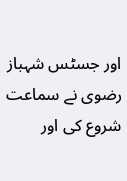اور جسٹس شہباز رضوی نے سماعت شروع کی اور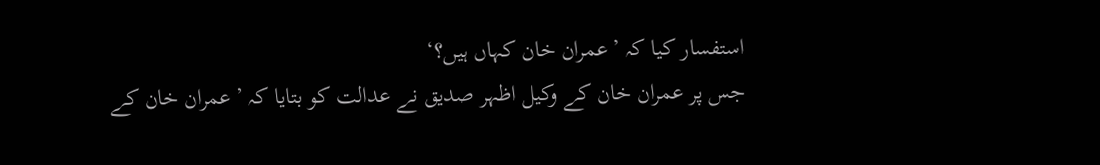استفسار کیا کہ ’عمران خان کہاں ہیں؟‘
جس پر عمران خان کے وکیل اظہر صدیق نے عدالت کو بتایا کہ ’عمران خان کے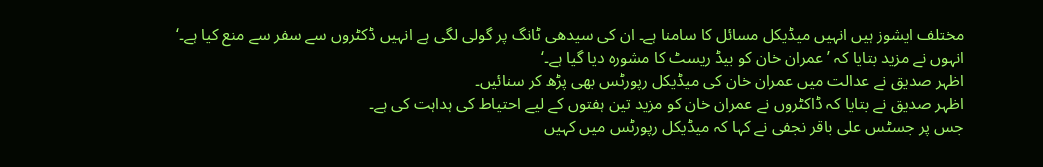مختلف ایشوز ہیں انہیں میڈیکل مسائل کا سامنا ہے۔ ان کی سیدھی ٹانگ پر گولی لگی ہے انہیں ڈکٹروں سے سفر سے منع کیا ہے۔‘
انہوں نے مزید بتایا کہ ’عمران خان کو بیڈ ریسٹ کا مشورہ دیا گیا ہے۔‘
اظہر صدیق نے عدالت میں عمران خان کی میڈیکل رپورٹس بھی پڑھ کر سنائیں۔
اظہر صدیق نے بتایا کہ ڈاکٹروں نے عمران خان کو مزید تین ہفتوں کے لیے احتیاط کی ہداہت کی ہے۔
جس پر جسٹس علی باقر نجفی نے کہا کہ میڈیکل رپورٹس میں کہیں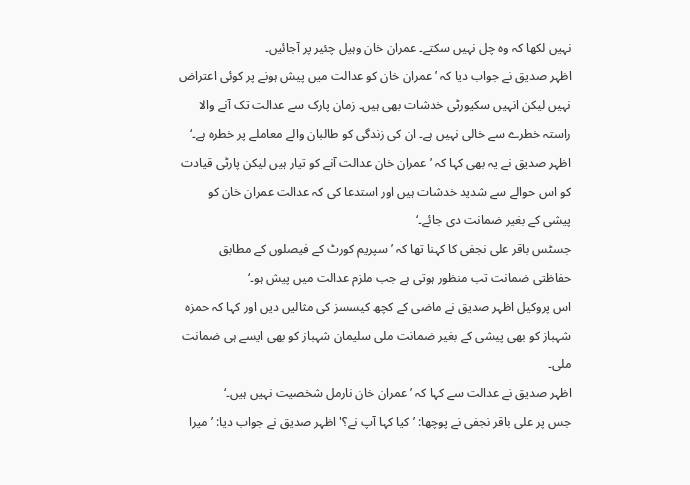نہیں لکھا کہ وہ چل نہیں سکتے۔ عمران خان وہیل چئیر پر آجائیں۔
اظہر صدیق نے جواب دیا کہ ’عمران خان کو عدالت میں پیش ہونے پر کوئی اعتراض نہیں لیکن انہیں سکیورٹی خدشات بھی ہیں۔ زمان پارک سے عدالت تک آنے والا راستہ خطرے سے خالی نہیں ہے۔ ان کی زندگی کو طالبان والے معاملے پر خطرہ ہے۔‘
اظہر صدیق نے یہ بھی کہا کہ ’عمران خان عدالت آنے کو تیار ہیں لیکن پارٹی قیادت کو اس حوالے سے شدید خدشات ہیں اور استدعا کی کہ عدالت عمران خان کو پیشی کے بغیر ضمانت دی جائے۔‘
جسٹس باقر علی نجفی کا کہنا تھا کہ ’سپریم کورٹ کے فیصلوں کے مطابق حفاظتی ضمانت تب منظور ہوتی ہے جب ملزم عدالت میں پیش ہو۔‘
اس پروکیل اظہر صدیق نے ماضی کے کچھ کیسسز کی مثالیں دیں اور کہا کہ حمزہ شہباز کو بھی پیشی کے بغیر ضمانت ملی سلیمان شہباز کو بھی ایسے ہی ضمانت ملی۔
اظہر صدیق نے عدالت سے کہا کہ ’عمران خان نارمل شخصیت نہیں ہیں۔‘
جس پر علی باقر نجفی نے پوچھا: ’کیا کہا آپ نے؟' اظہر صدیق نے جواب دیا: ’میرا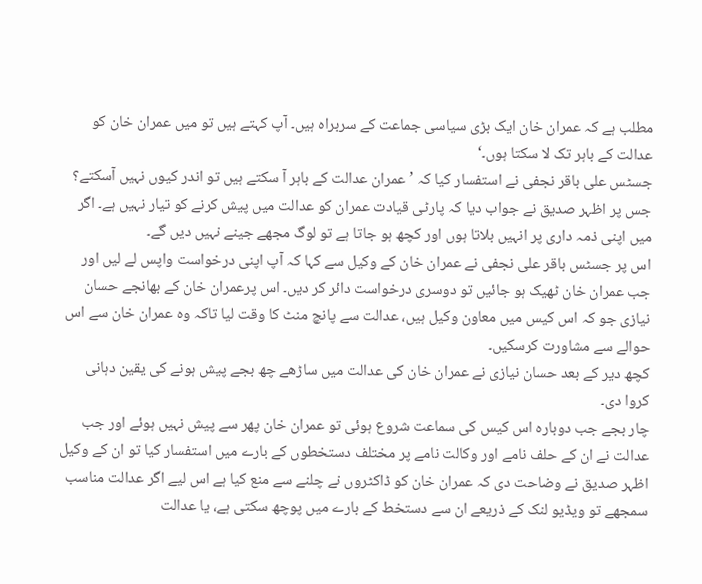مطلب ہے کہ عمران خان ایک بڑی سیاسی جماعت کے سربراہ ہیں۔ آپ کہتے ہیں تو میں عمران خان کو عدالت کے باہر تک لا سکتا ہوں۔‘
جسٹس علی باقر نجفی نے استفسار کیا کہ ’عمران عدالت کے باہر آ سکتے ہیں تو اندر کیوں نہیں آسکتے؟ جس پر اظہر صدیق نے جواب دیا کہ پارٹی قیادت عمران کو عدالت میں پیش کرنے کو تیار نہیں ہے۔ اگر میں اپنی ذمہ داری پر انہیں بلاتا ہوں اور کچھ ہو جاتا ہے تو لوگ مجھے جینے نہیں دیں گے۔
اس پر جسٹس باقر علی نجفی نے عمران خان کے وکیل سے کہا کہ آپ اپنی درخواست واپس لے لیں اور جب عمران خان ٹھیک ہو جائیں تو دوسری درخواست دائر کر دیں۔ اس پرعمران خان کے بھانجے حسان نیازی جو کہ اس کیس میں معاون وکیل ہیں، عدالت سے پانچ منٹ کا وقت لیا تاکہ وہ عمران خان سے اس حوالے سے مشاورت کرسکیں۔
کچھ دیر کے بعد حسان نیازی نے عمران خان کی عدالت میں ساڑھے چھ بجے پیش ہونے کی یقین دہانی کروا دی۔
چار بجے جب دوبارہ اس کیس کی سماعت شروع ہوئی تو عمران خان پھر سے پیش نہیں ہوئے اور جب عدالت نے ان کے حلف نامے اور وکالت نامے پر مختلف دستخطوں کے بارے میں استفسار کیا تو ان کے وکیل اظہر صدیق نے وضاحت دی کہ عمران خان کو ڈاکٹروں نے چلنے سے منع کیا ہے اس لیے اگر عدالت مناسب سمجھے تو ویڈیو لنک کے ذریعے ان سے دستخط کے بارے میں پوچھ سکتی ہے، یا عدالت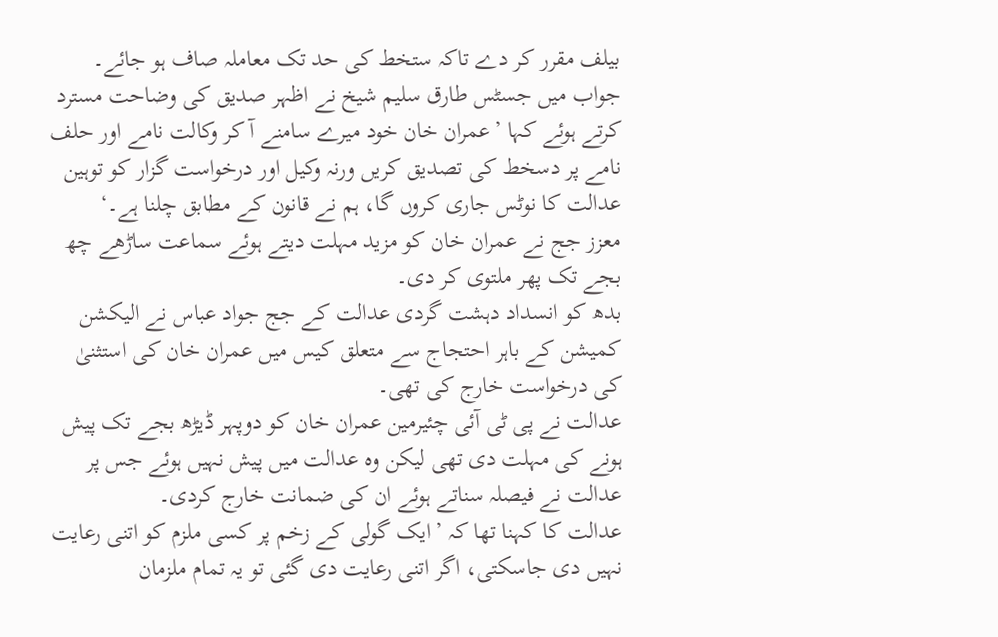بیلف مقرر کر دے تاکہ ستخط کی حد تک معاملہ صاف ہو جائے۔
جواب میں جسٹس طارق سلیم شیخ نے اظہر صدیق کی وضاحت مسترد کرتے ہوئے کہا ’عمران خان خود میرے سامنے آ کر وکالت نامے اور حلف نامے پر دسخط کی تصدیق کریں ورنہ وکیل اور درخواست گزار کو توہین عدالت کا نوٹس جاری کروں گا، ہم نے قانون کے مطابق چلنا ہے۔‘
معزز جج نے عمران خان کو مزید مہلت دیتے ہوئے سماعت ساڑھے چھ بجے تک پھر ملتوی کر دی۔
بدھ کو انسداد دہشت گردی عدالت کے جج جواد عباس نے الیکشن کمیشن کے باہر احتجاج سے متعلق کیس میں عمران خان کی استثنیٰ کی درخواست خارج کی تھی۔
عدالت نے پی ٹی آئی چئیرمین عمران خان کو دوپہر ڈیڑھ بجے تک پیش ہونے کی مہلت دی تھی لیکن وہ عدالت میں پیش نہیں ہوئے جس پر عدالت نے فیصلہ سناتے ہوئے ان کی ضمانت خارج کردی۔
عدالت کا کہنا تھا کہ ’ایک گولی کے زخم پر کسی ملزم کو اتنی رعایت نہیں دی جاسکتی، اگر اتنی رعایت دی گئی تو یہ تمام ملزمان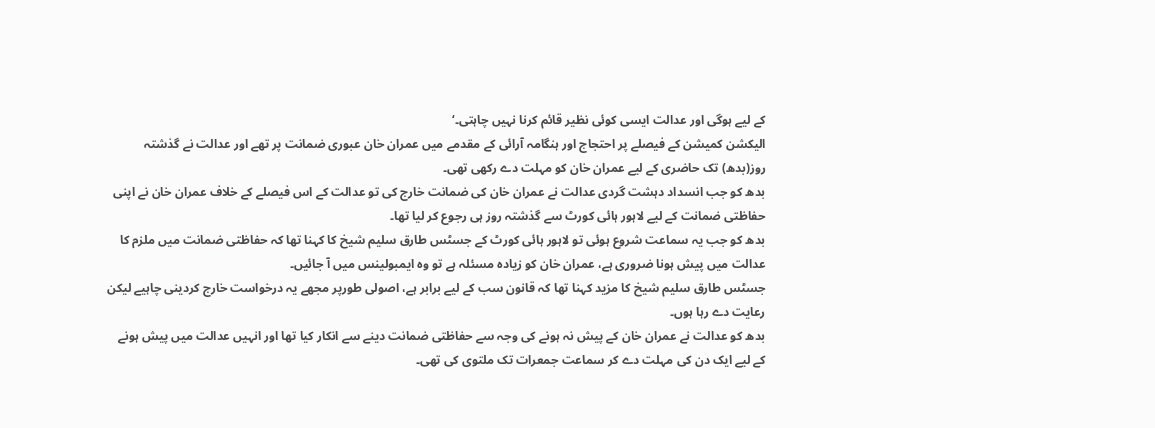کے لیے ہوگی اور عدالت ایسی کوئی نظیر قائم کرنا نہیں چاہتی۔‘
الیکشن کمیشن کے فیصلے پر احتجاج اور ہنگامہ آرائی کے مقدمے میں عمران خان عبوری ضمانت پر تھے اور عدالت نے گذشتہ روز(بدھ) تک حاضری کے لیے عمران خان کو مہلت دے رکھی تھی۔
بدھ کو جب انسداد دہشت گردی عدالت نے عمران خان کی ضمانت خارج کی تو عدالت کے اس فیصلے کے خلاف عمران خان نے اپنی حفاظتی ضمانت کے لیے لاہور ہائی کورٹ سے گذشتہ روز ہی رجوع کر لیا تھا۔
بدھ کو جب یہ سماعت شروع ہوئی تو لاہور ہائی کورٹ کے جسٹس طارق سلیم شیخ کا کہنا تھا کہ حفاظتی ضمانت میں ملزم کا عدالت میں پیش ہونا ضروری ہے، عمران خان کو زیادہ مسئلہ ہے تو وہ ایمبولینس میں آ جائیں۔
جسٹس طارق سلیم شیخ کا مزید کہنا تھا کہ قانون سب کے لیے برابر ہے، اصولی طورپر مجھے یہ درخواست خارج کردینی چاہیے لیکن رعایت دے رہا ہوں۔
بدھ کو عدالت نے عمران خان کے پیش نہ ہونے کی وجہ سے حفاظتی ضمانت دینے سے انکار کیا تھا اور انہیں عدالت میں پیش ہونے کے لیے ایک دن کی مہلت دے کر سماعت جمعرات تک ملتوی کی تھی۔